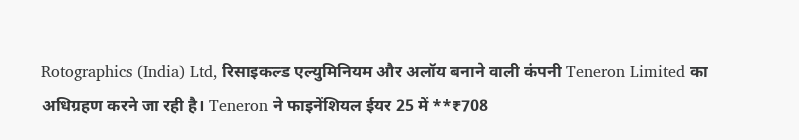Rotographics (India) Ltd, रिसाइकल्ड एल्युमिनियम और अलॉय बनाने वाली कंपनी Teneron Limited का अधिग्रहण करने जा रही है। Teneron ने फाइनेंशियल ईयर 25 में **₹708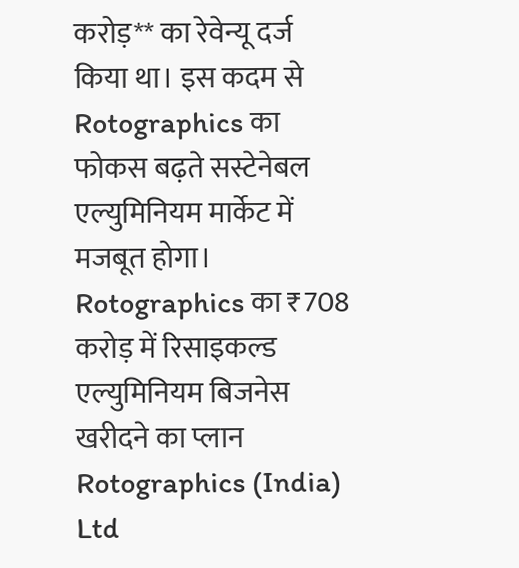करोड़** का रेवेन्यू दर्ज किया था। इस कदम से Rotographics का फोकस बढ़ते सस्टेनेबल एल्युमिनियम मार्केट में मजबूत होगा।
Rotographics का ₹708 करोड़ में रिसाइकल्ड एल्युमिनियम बिजनेस खरीदने का प्लान
Rotographics (India) Ltd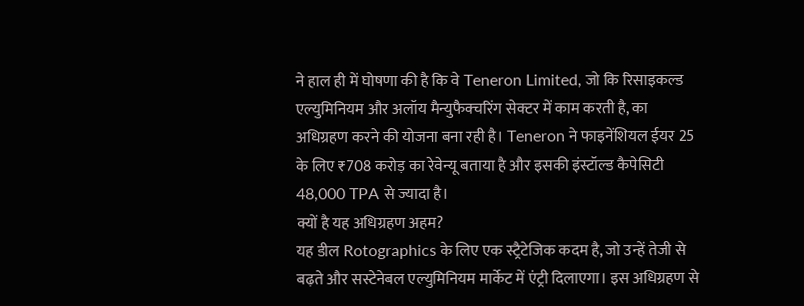ने हाल ही में घोषणा की है कि वे Teneron Limited, जो कि रिसाइकल्ड एल्युमिनियम और अलॉय मैन्युफैक्चरिंग सेक्टर में काम करती है, का अधिग्रहण करने की योजना बना रही है। Teneron ने फाइनेंशियल ईयर 25 के लिए ₹708 करोड़ का रेवेन्यू बताया है और इसकी इंस्टॉल्ड कैपेसिटी 48,000 TPA से ज्यादा है।
क्यों है यह अधिग्रहण अहम?
यह डील Rotographics के लिए एक स्ट्रैटेजिक कदम है, जो उन्हें तेजी से बढ़ते और सस्टेनेबल एल्युमिनियम मार्केट में एंट्री दिलाएगा। इस अधिग्रहण से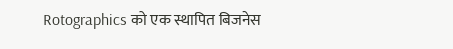Rotographics को एक स्थापित बिजनेस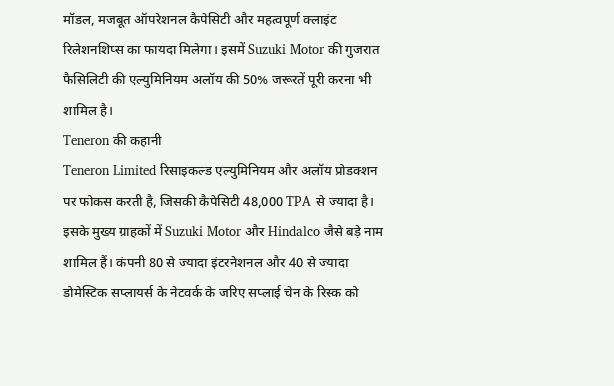मॉडल, मजबूत ऑपरेशनल कैपेसिटी और महत्वपूर्ण क्लाइंट रिलेशनशिप्स का फायदा मिलेगा। इसमें Suzuki Motor की गुजरात फैसिलिटी की एल्युमिनियम अलॉय की 50% जरूरतें पूरी करना भी शामिल है।
Teneron की कहानी
Teneron Limited रिसाइकल्ड एल्युमिनियम और अलॉय प्रोडक्शन पर फोकस करती है, जिसकी कैपेसिटी 48,000 TPA से ज्यादा है। इसके मुख्य ग्राहकों में Suzuki Motor और Hindalco जैसे बड़े नाम शामिल हैं। कंपनी 80 से ज्यादा इंटरनेशनल और 40 से ज्यादा डोमेस्टिक सप्लायर्स के नेटवर्क के जरिए सप्लाई चेन के रिस्क को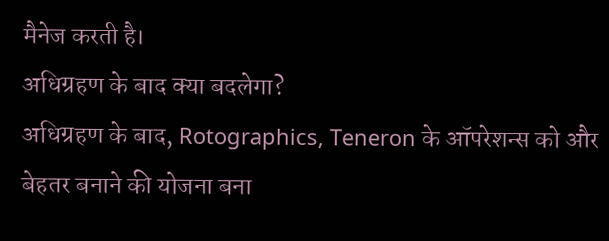मैनेज करती है।
अधिग्रहण के बाद क्या बदलेगा?
अधिग्रहण के बाद, Rotographics, Teneron के ऑपरेशन्स को और बेहतर बनाने की योजना बना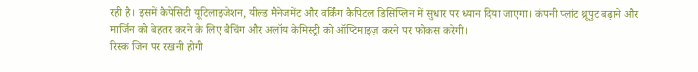रही है। इसमें कैपेसिटी यूटिलाइजेशन, यील्ड मैनेजमेंट और वर्किंग कैपिटल डिसिप्लिन में सुधार पर ध्यान दिया जाएगा। कंपनी प्लांट थ्रूपुट बढ़ाने और मार्जिन को बेहतर करने के लिए बैचिंग और अलॉय केमिस्ट्री को ऑप्टिमाइज़ करने पर फोकस करेगी।
रिस्क जिन पर रखनी होगी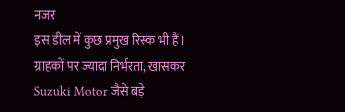नजर
इस डील में कुछ प्रमुख रिस्क भी हैं। ग्राहकों पर ज्यादा निर्भरता, खासकर Suzuki Motor जैसे बड़े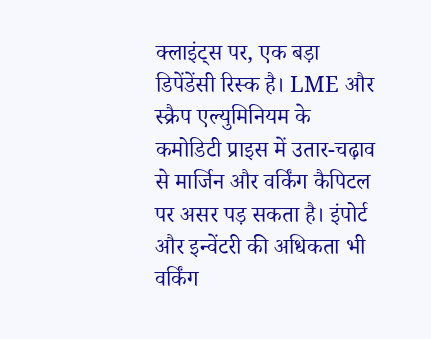क्लाइंट्स पर, एक बड़ा डिपेंडेंसी रिस्क है। LME और स्क्रैप एल्युमिनियम के कमोडिटी प्राइस में उतार-चढ़ाव से मार्जिन और वर्किंग कैपिटल पर असर पड़ सकता है। इंपोर्ट और इन्वेंटरी की अधिकता भी वर्किंग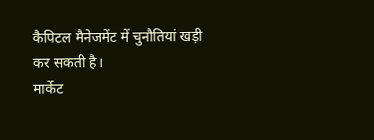कैपिटल मैनेजमेंट में चुनौतियां खड़ी कर सकती है।
मार्केट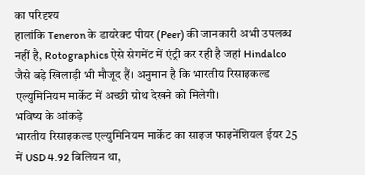का परिदृश्य
हालांकि Teneron के डायरेक्ट पीयर (Peer) की जानकारी अभी उपलब्ध नहीं है, Rotographics ऐसे सेगमेंट में एंट्री कर रही है जहां Hindalco जैसे बड़े खिलाड़ी भी मौजूद हैं। अनुमान है कि भारतीय रिसाइकल्ड एल्युमिनियम मार्केट में अच्छी ग्रोथ देखने को मिलेगी।
भविष्य के आंकड़े
भारतीय रिसाइकल्ड एल्युमिनियम मार्केट का साइज फाइनेंशियल ईयर 25 में USD 4.92 बिलियन था,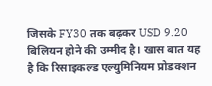जिसके FY30 तक बढ़कर USD 9.20 बिलियन होने की उम्मीद है। खास बात यह है कि रिसाइकल्ड एल्युमिनियम प्रोडक्शन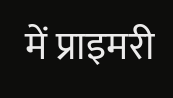में प्राइमरी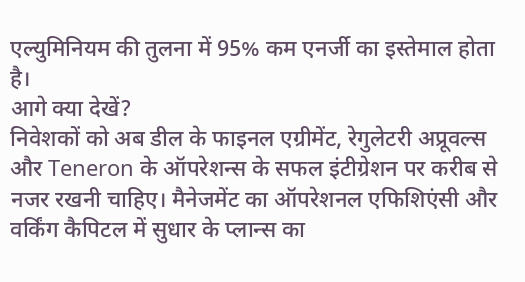एल्युमिनियम की तुलना में 95% कम एनर्जी का इस्तेमाल होता है।
आगे क्या देखें?
निवेशकों को अब डील के फाइनल एग्रीमेंट, रेगुलेटरी अप्रूवल्स और Teneron के ऑपरेशन्स के सफल इंटीग्रेशन पर करीब से नजर रखनी चाहिए। मैनेजमेंट का ऑपरेशनल एफिशिएंसी और वर्किंग कैपिटल में सुधार के प्लान्स का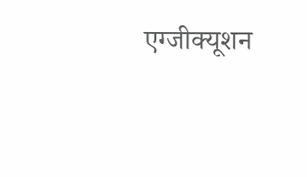एग्जीक्यूशन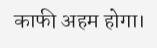काफी अहम होगा।